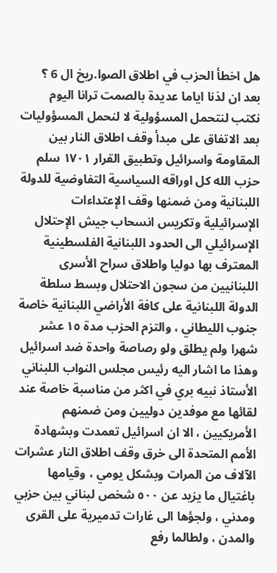هل اخطأ الحزب في اطلاق الصوا.ريخ ال 6 ؟
بعد ان لذنا اياما عديدة بالصمت ترانا اليوم نكتب لنتحمل المسؤولية لا لنحمل المسؤوليات
بعد الاتفاق على مبدأ وقف اطلاق النار بين المقاومة واسرائيل وتطبيق القرار ١٧٠١ سلم حزب الله كل اوراقه السياسية التفاوضية للدولة اللبنانية ومن ضمنها وقف الإعتداءات الإسرائيلية وتكريس انسحاب جيش الإحتلال الإسرائيلي الى الحدود اللبنانية الفلسطينية المعترف بها دوليا واطلاق سراح الأسرى اللبنانيين من سجون الاحتلال وبسط سلطة الدولة اللبنانية على كافة الأراضي اللبنانية خاصة جنوب الليطاني ، والتزم الحزب مدة ١٥ عشر شهرا ولم يطلق ولو رصاصة واحدة ضد اسرائيل وهذا ما اشار اليه رئيس مجلس النواب اللبناني الأستاذ نبيه بري في اكثر من مناسبة خاصة عند لقائها مع موفدين دوليين ومن ضمنهم الأمريكيين ، الا ان اسرائيل تعمدت وبشهادة الأمم المتحدة الى خرق وقف اطلاق النار عشرات الآلاف من المرات وبشكل يومي ، وقيامها باغتيال ما يزيد عن ٥٠٠ شخص لبناني بين حزبي ومدني ، ولجؤها الى غارات تدميرية على القرى والمدن ، ولطالما رفع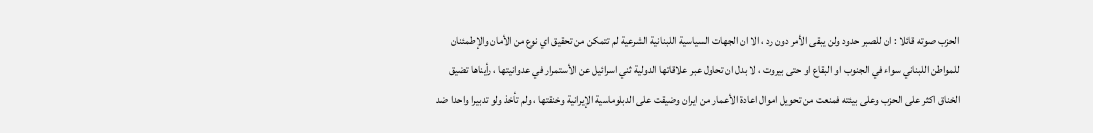الحزب صوته قائلا : ان للصبر حدود ولن يبقى الأمر دون رد ، الا ان الجهات السياسية اللبنانية الشرعية لم تتمكن من تحقيق اي نوع من الأمان والإطمئنان للمواطن اللبناني سواء في الجنوب او البقاع او حتى بيروت ، لا بدل ان تحاول عبر علاقاتها الدولية ثني اسرائيل عن الأستمرار في عدوانيتها ، رأيناها تضيق الخناق اكثر على الحزب وعلى بيئته فمنعت من تحويل اموال اعادة الأعمار من ايران وضيقت على الدبلوماسية الإيرانية وخنقتها ، ولم تأخذ ولو تدبيرا واحدا ضد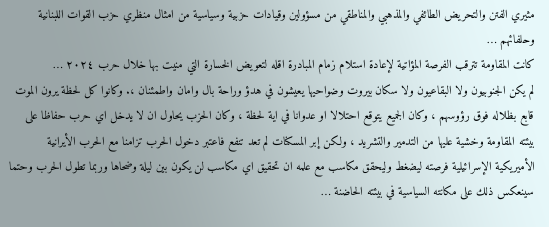مثيري الفتن والتحريض الطائفي والمذهبي والمناطقي من مسؤولين وقيادات حزبية وسياسية من امثال منظري حزب القوات اللبنانية وحلفائهم …
كانت المقاومة تترقب الفرصة المؤاتية لإعادة استلام زمام المبادرة اقله لتعويض الخسارة التي منيت بها خلال حرب ٢٠٢٤ …
لم يكن الجنوبيون ولا البقاعيون ولا سكان بيروت وضواحيها يعيشون في هدؤ وراحة بال وامان واطمئنان ،. وكانوا كل لحظة يرون الموت قابع بظلاله فوق رؤوسهم ، وكان الجميع يتوقع احتلالا او عدوانا في اية لحظة ، وكان الحزب يحاول ان لا يدخل اي حرب حفاظا على بيئته المقاومة وخشية عليها من التدمير والتشريد ، ولكن إبر المسكنات لم تعد تنفع فاعتبر دخول الحرب تزامنا مع الحرب الأيرانية الأميريكية الإسرائيلية فرصته ليضغط وليحقق مكاسب مع علمه ان تحقيق اي مكاسب لن يكون بين ليلة وضحاها وربما تطول الحرب وحتما سينعكس ذلك على مكانته السياسية في بيئته الحاضنة …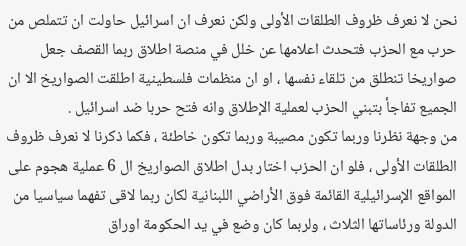نحن لا نعرف ظروف الطلقات الأولى ولكن نعرف ان اسرائيل حاولت ان تتملص من حرب مع الحزب فتحدث اعلامها عن خلل في منصة اطلاق ربما القصف جعل صواريخا تنطلق من تلقاء نفسها ، او ان منظمات فلسطينية اطلقت الصواريخ الا ان الجميع تفاجأ بتبني الحزب لعملية الإطلاق وانه فتح حربا ضد اسرائيل .
من وجهة نظرنا وربما تكون مصيبة وربما تكون خاطئة ، فكما ذكرنا لا نعرف ظروف الطلقات الأولى ، فلو ان الحزب اختار بدل اطلاق الصواريخ ال 6 عملية هجوم على المواقع الإسرائيلية القائمة فوق الأراضي اللبنانية لكان ربما لاقى تفهما سياسيا من الدولة ورئاساتها الثلاث ، ولربما كان وضع في يد الحكومة اوراق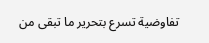تفاوضية تسرع بتحرير ما تبقى من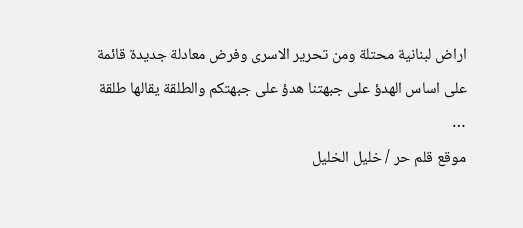اراض لبنانية محتلة ومن تحرير الاسرى وفرض معادلة جديدة قائمة على اساس الهدؤ على جبهتنا هدؤ على جبهتكم والطلقة يقالها طلقة …
موقع قلم حر / خليل الخليل